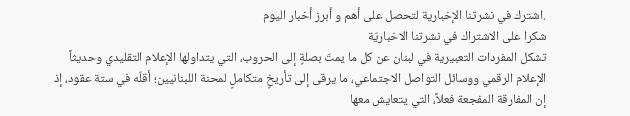.اشترك في نشرتنا الإخبارية لتحصل على أهم و أبرز أخبار اليوم
شكرا على الاشتراك في نشرتنا الاخباريّة
تشكل المفردات التعبيرية في لبنان عن كل ما يمتّ بصلةٍ إلى الحروب، التي يتداولها الإعلام التقليدي وحديثاً الإعلام الرقمي ووسائل التواصل الاجتماعي، ما يرقى إلى تأريخٍ متكاملٍ لمحنة اللبنانيين؛ أقلّه في ستة عقود، إذ إن المفارقة المفجعة فعلاً، التي يتعايش معها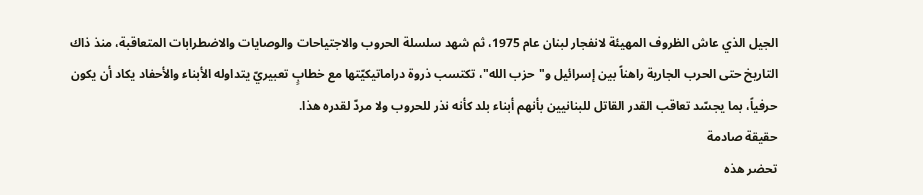الجيل الذي عاش الظروف المهيئة لانفجار لبنان عام 1975، ثم شهد سلسلة الحروب والاجتياحات والوصايات والاضطرابات المتعاقبة، منذ ذاك التاريخ حتى الحرب الجارية راهناً بين إسرائيل و"حزب الله"، تكتسب ذروة دراماتيكيّتها مع خطابٍ تعبيريّ يتداوله الأبناء والأحفاد يكاد أن يكون حرفياً، بما يجسّد تعاقب القدر القاتل للبنانيين بأنهم أبناء بلد كأنه نذر للحروب ولا مردّ لقدره هذا.
حقيقة صادمة
تحضر هذه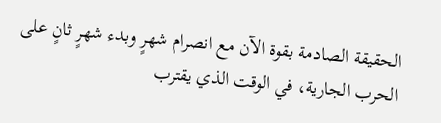الحقيقة الصادمة بقوة الآن مع انصرام شهرٍ وبدء شهرٍ ثانٍ على الحرب الجارية، في الوقت الذي يقترب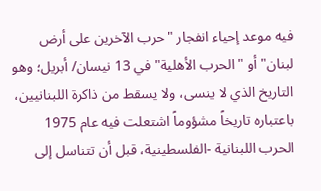فيه موعد إحياء انفجار "حرب الآخرين على أرض لبنان" أو "الحرب الأهلية" في 13 نيسان/ أبريل؛ وهو التاريخ الذي لا ينسى، ولا يسقط من ذاكرة اللبنانيين، باعتباره تاريخاً مشؤوماً اشتعلت فيه عام 1975 الحرب اللبنانية -الفلسطينية، قبل أن تتناسل إلى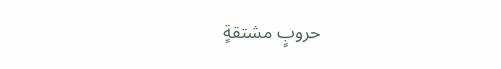حروبٍ مشتقةٍ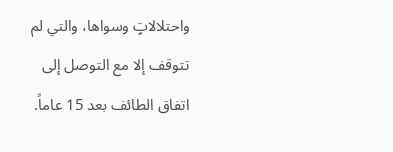واحتلالاتٍ وسواها، والتي لم تتوقف إلا مع التوصل إلى اتفاق الطائف بعد 15 عاماً.